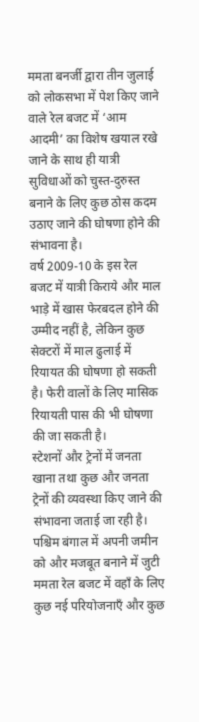ममता बनर्जी द्वारा तीन जुलाई को लोकसभा में पेश किए जाने वाले रेल बजट में ‘आम आदमी’ का विशेष खयाल रखे जाने के साथ ही यात्री सुविधाओं को चुस्त-दुरुस्त बनाने के लिए कुछ ठोस कदम उठाए जाने की घोषणा होने की संभावना है।
वर्ष 2009-10 के इस रेल बजट में यात्री किराये और माल भाड़े में खास फेरबदल होने की उम्मीद नहीं है, लेकिन कुछ सेक्टरों में माल ढुलाई में रियायत की घोषणा हो सकती है। फेरी वालों के लिए मासिक रियायती पास की भी घोषणा की जा सकती है।
स्टेशनों और ट्रेनों में जनता खाना तथा कुछ और जनता ट्रेनों की व्यवस्था किए जाने की संभावना जताई जा रही है।
पश्चिम बंगाल में अपनी जमीन को और मजबूत बनाने में जुटी ममता रेल बजट में वहाँ के लिए कुछ नई परियोजनाएँ और कुछ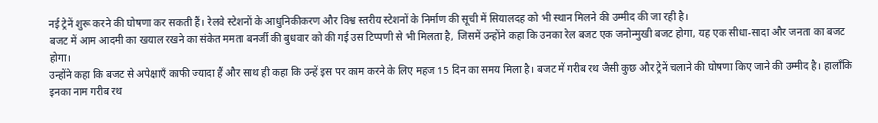नई ट्रेनें शुरू करने की घोषणा कर सकती हैं। रेलवे स्टेशनों के आधुनिकीकरण और विश्व स्तरीय स्टेशनों के निर्माण की सूची में सियालदह को भी स्थान मिलने की उम्मीद की जा रही है।
बजट में आम आदमी का खयाल रखने का संकेत ममता बनर्जी की बुधवार को की गई उस टिप्पणी से भी मिलता है, जिसमें उन्होंने कहा कि उनका रेल बजट एक जनोन्मुखी बजट होगा, यह एक सीधा-सादा और जनता का बजट होगा।
उन्होंने कहा कि बजट से अपेक्षाएँ काफी ज्यादा हैं और साथ ही कहा कि उन्हें इस पर काम करने के लिए महज 15 दिन का समय मिला है। बजट में गरीब रथ जैसी कुछ और ट्रेनें चलाने की घोषणा किए जाने की उम्मीद है। हालाँकि इनका नाम गरीब रथ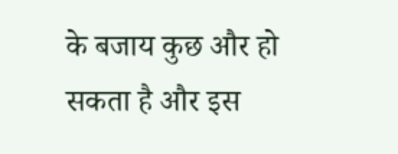के बजाय कुछ और हो सकता है और इस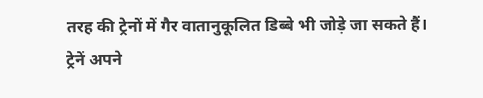तरह की ट्रेनों में गैर वातानुकूलित डिब्बे भी जोड़े जा सकते हैं।
ट्रेनें अपने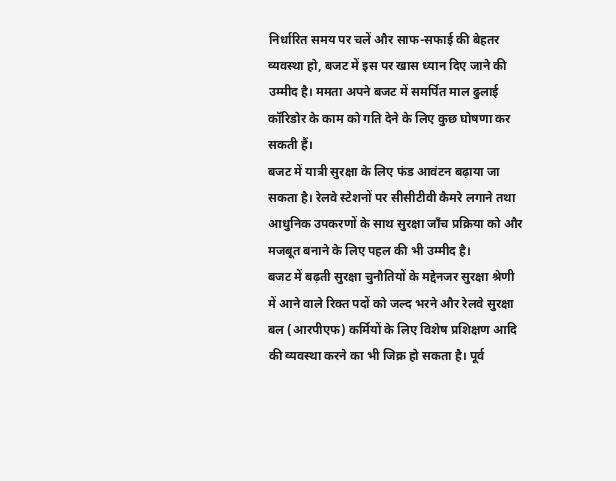निर्धारित समय पर चलें और साफ-सफाई की बेहतर व्यवस्था हो, बजट में इस पर खास ध्यान दिए जाने की उम्मीद है। ममता अपने बजट में समर्पित माल ढुलाई कॉरिडोर के काम को गति देने के लिए कुछ घोषणा कर सकती हैं।
बजट में यात्री सुरक्षा के लिए फंड आवंटन बढ़ाया जा सकता है। रेलवे स्टेशनों पर सीसीटीवी कैमरे लगाने तथा आधुनिक उपकरणों के साथ सुरक्षा जाँच प्रक्रिया को और मजबूत बनाने के लिए पहल की भी उम्मीद है।
बजट में बढ़ती सुरक्षा चुनौतियों के मद्देनजर सुरक्षा श्रेणी में आने वाले रिक्त पदों को जल्द भरने और रेलवे सुरक्षा बल (आरपीएफ) कर्मियों के लिए विशेष प्रशिक्षण आदि की व्यवस्था करने का भी जिक्र हो सकता है। पूर्व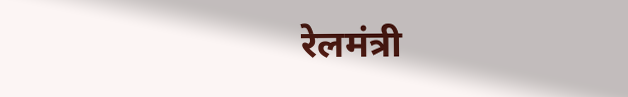रेलमंत्री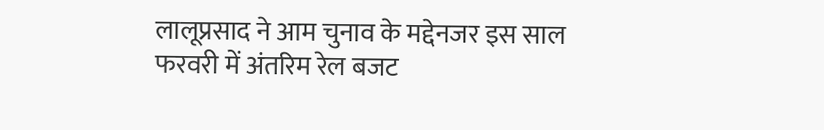लालूप्रसाद ने आम चुनाव के मद्देनजर इस साल फरवरी में अंतरिम रेल बजट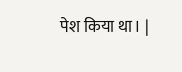पेश किया था। |